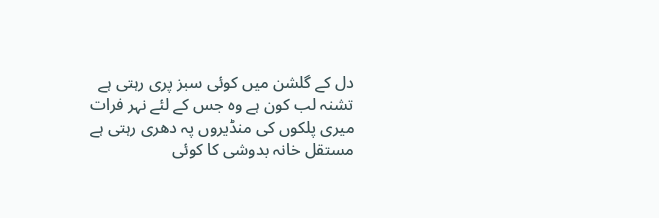دل کے گلشن میں کوئی سبز پری رہتی ہے
تشنہ لب کون ہے وہ جس کے لئے نہر فرات
میری پلکوں کی منڈیروں پہ دھری رہتی ہے
مستقل خانہ بدوشی کا کوئی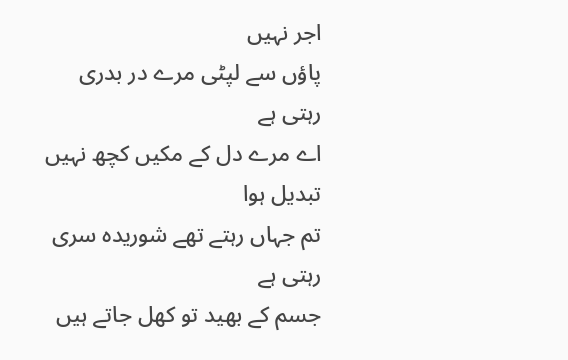اجر نہیں
پاؤں سے لپٹی مرے در بدری رہتی ہے
اے مرے دل کے مکیں کچھ نہیں تبدیل ہوا
تم جہاں رہتے تھے شوریدہ سری رہتی ہے
جسم کے بھید تو کھل جاتے ہیں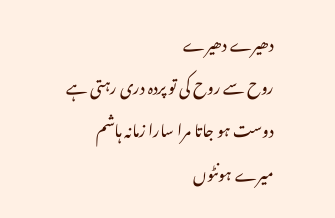دھیرے دھیرے
روح سے روح کی تو پردہ دری رہتی ہے
دوست ہو جاتا مرا سارا زمانہ ہاشم
میرے ہونٹوں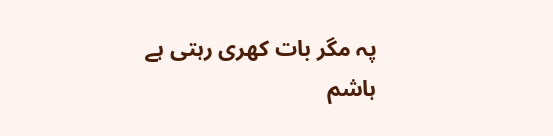پہ مگر بات کھری رہتی ہے
ہاشم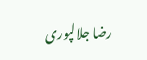رضا جلالپوری